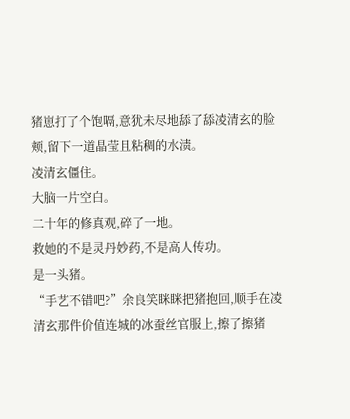猪崽打了个饱嗝,意犹未尽地舔了舔凌清玄的脸颊,留下一道晶莹且粘稠的水渍。
凌清玄僵住。
大脑一片空白。
二十年的修真观,碎了一地。
救她的不是灵丹妙药,不是高人传功。
是一头猪。
“手艺不错吧?”余良笑眯眯把猪抱回,顺手在凌清玄那件价值连城的冰蚕丝官服上,擦了擦猪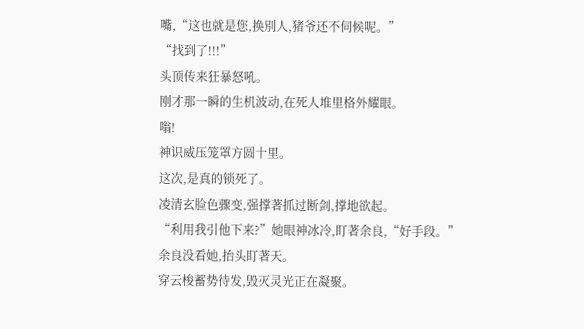嘴,“这也就是您,换別人,猪爷还不伺候呢。”
“找到了!!!”
头顶传来狂暴怒吼。
刚才那一瞬的生机波动,在死人堆里格外耀眼。
嗡!
神识威压笼罩方圆十里。
这次,是真的锁死了。
凌清玄脸色骤变,强撑著抓过断剑,撑地欲起。
“利用我引他下来?”她眼神冰冷,盯著余良,“好手段。”
余良没看她,抬头盯著天。
穿云梭蓄势待发,毁灭灵光正在凝聚。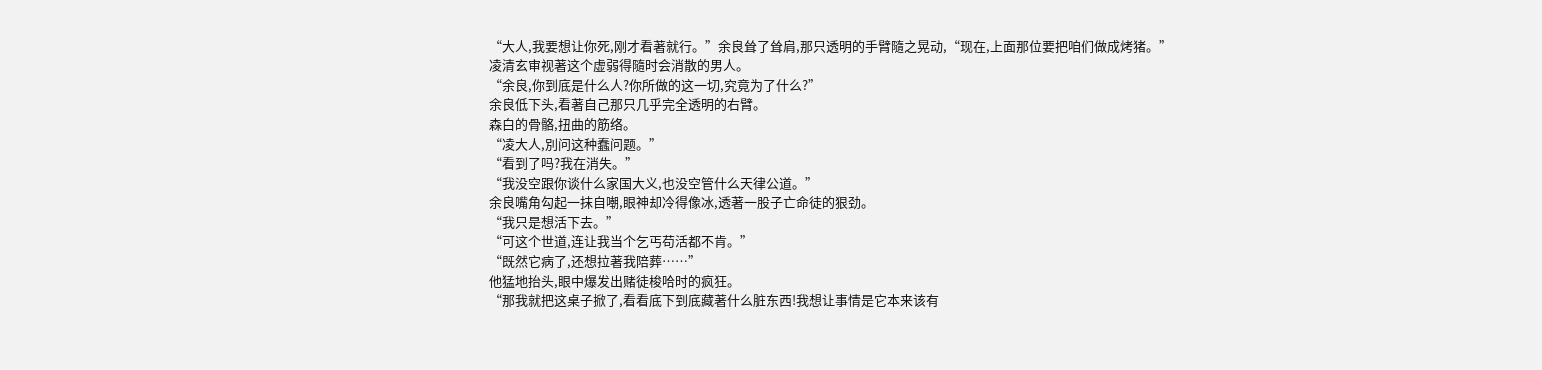“大人,我要想让你死,刚才看著就行。”余良耸了耸肩,那只透明的手臂隨之晃动,“现在,上面那位要把咱们做成烤猪。”
凌清玄审视著这个虚弱得隨时会消散的男人。
“余良,你到底是什么人?你所做的这一切,究竟为了什么?”
余良低下头,看著自己那只几乎完全透明的右臂。
森白的骨骼,扭曲的筋络。
“凌大人,別问这种蠢问题。”
“看到了吗?我在消失。”
“我没空跟你谈什么家国大义,也没空管什么天律公道。”
余良嘴角勾起一抹自嘲,眼神却冷得像冰,透著一股子亡命徒的狠劲。
“我只是想活下去。”
“可这个世道,连让我当个乞丐苟活都不肯。”
“既然它病了,还想拉著我陪葬……”
他猛地抬头,眼中爆发出赌徒梭哈时的疯狂。
“那我就把这桌子掀了,看看底下到底藏著什么脏东西!我想让事情是它本来该有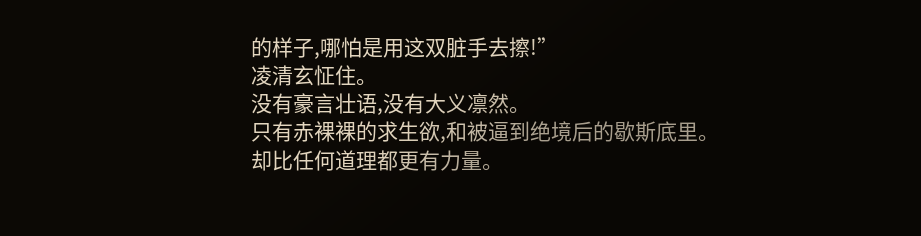的样子,哪怕是用这双脏手去擦!”
凌清玄怔住。
没有豪言壮语,没有大义凛然。
只有赤裸裸的求生欲,和被逼到绝境后的歇斯底里。
却比任何道理都更有力量。